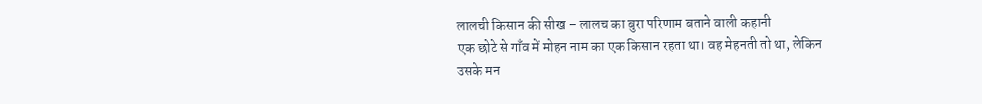लालची किसान की सीख – लालच का बुरा परिणाम बताने वाली कहानी
एक छोटे से गाँव में मोहन नाम का एक किसान रहता था। वह मेहनती तो था, लेकिन उसके मन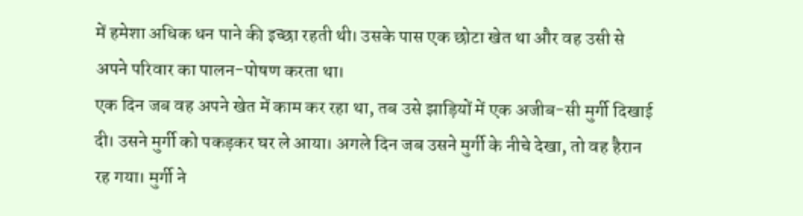में हमेशा अधिक धन पाने की इच्छा रहती थी। उसके पास एक छोटा खेत था और वह उसी से अपने परिवार का पालन-पोषण करता था।
एक दिन जब वह अपने खेत में काम कर रहा था, तब उसे झाड़ियों में एक अजीब-सी मुर्गी दिखाई दी। उसने मुर्गी को पकड़कर घर ले आया। अगले दिन जब उसने मुर्गी के नीचे देखा, तो वह हैरान रह गया। मुर्गी ने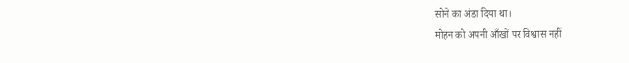सोने का अंडा दिया था।
मोहन को अपनी आँखों पर विश्वास नहीं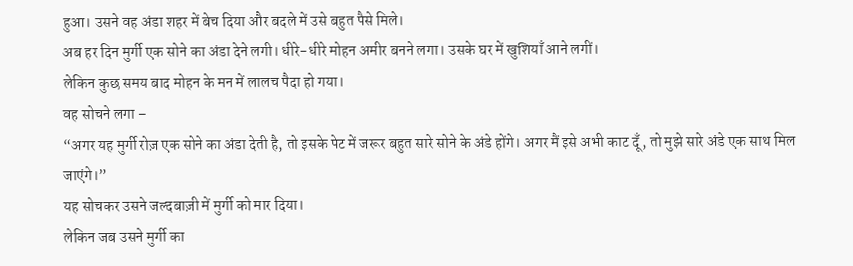हुआ। उसने वह अंडा शहर में बेच दिया और बदले में उसे बहुत पैसे मिले।
अब हर दिन मुर्गी एक सोने का अंडा देने लगी। धीरे-धीरे मोहन अमीर बनने लगा। उसके घर में खुशियाँ आने लगीं।
लेकिन कुछ समय बाद मोहन के मन में लालच पैदा हो गया।
वह सोचने लगा –
“अगर यह मुर्गी रोज़ एक सोने का अंडा देती है, तो इसके पेट में जरूर बहुत सारे सोने के अंडे होंगे। अगर मैं इसे अभी काट दूँ, तो मुझे सारे अंडे एक साथ मिल जाएंगे।”
यह सोचकर उसने जल्दबाज़ी में मुर्गी को मार दिया।
लेकिन जब उसने मुर्गी का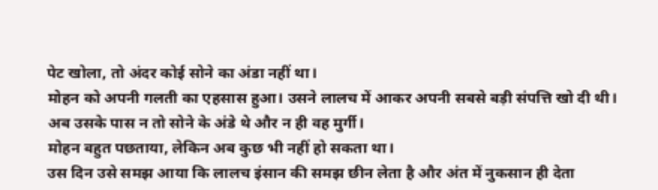पेट खोला, तो अंदर कोई सोने का अंडा नहीं था।
मोहन को अपनी गलती का एहसास हुआ। उसने लालच में आकर अपनी सबसे बड़ी संपत्ति खो दी थी।
अब उसके पास न तो सोने के अंडे थे और न ही वह मुर्गी।
मोहन बहुत पछताया, लेकिन अब कुछ भी नहीं हो सकता था।
उस दिन उसे समझ आया कि लालच इंसान की समझ छीन लेता है और अंत में नुकसान ही देता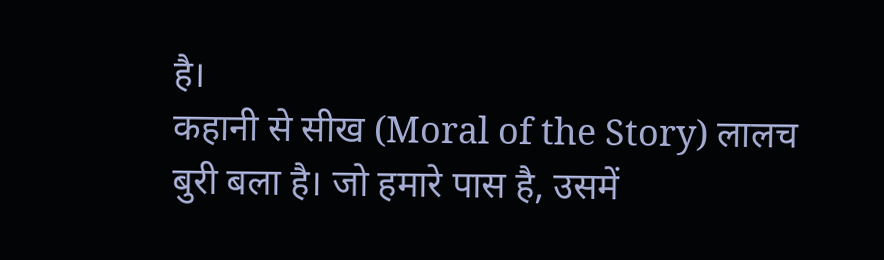है।
कहानी से सीख (Moral of the Story) लालच बुरी बला है। जो हमारे पास है, उसमें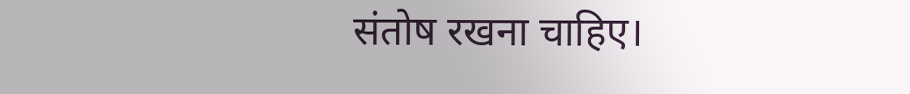संतोष रखना चाहिए।